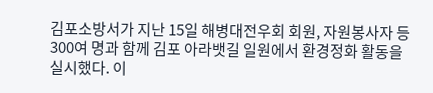김포소방서가 지난 15일 해병대전우회 회원, 자원봉사자 등 300여 명과 함께 김포 아라뱃길 일원에서 환경정화 활동을 실시했다. 이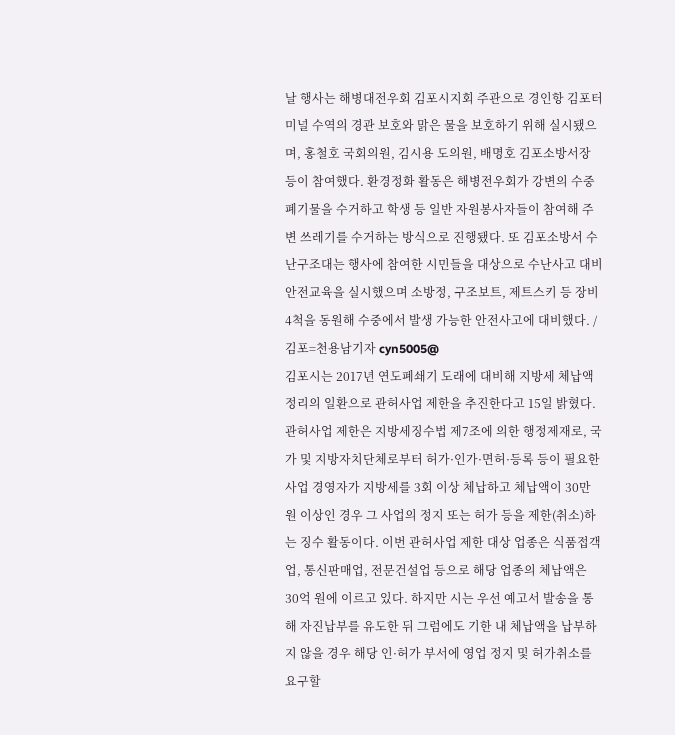날 행사는 해병대전우회 김포시지회 주관으로 경인항 김포터미널 수역의 경관 보호와 맑은 물을 보호하기 위해 실시됐으며, 홍철호 국회의원, 김시용 도의원, 배명호 김포소방서장 등이 참여했다. 환경정화 활동은 해병전우회가 강변의 수중폐기물을 수거하고 학생 등 일반 자원봉사자들이 참여해 주변 쓰레기를 수거하는 방식으로 진행됐다. 또 김포소방서 수난구조대는 행사에 참여한 시민들을 대상으로 수난사고 대비 안전교육을 실시했으며 소방정, 구조보트, 제트스키 등 장비 4척을 동원해 수중에서 발생 가능한 안전사고에 대비했다. /김포=천용남기자 cyn5005@
김포시는 2017년 연도폐쇄기 도래에 대비해 지방세 체납액 정리의 일환으로 관허사업 제한을 추진한다고 15일 밝혔다. 관허사업 제한은 지방세징수법 제7조에 의한 행정제재로, 국가 및 지방자치단체로부터 허가·인가·면허·등록 등이 필요한 사업 경영자가 지방세를 3회 이상 체납하고 체납액이 30만 원 이상인 경우 그 사업의 정지 또는 허가 등을 제한(취소)하는 징수 활동이다. 이번 관허사업 제한 대상 업종은 식품접객업, 통신판매업, 전문건설업 등으로 해당 업종의 체납액은 30억 원에 이르고 있다. 하지만 시는 우선 예고서 발송을 통해 자진납부를 유도한 뒤 그럼에도 기한 내 체납액을 납부하지 않을 경우 해당 인·허가 부서에 영업 정지 및 허가취소를 요구할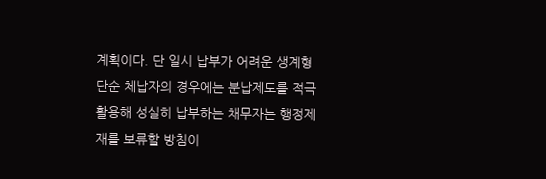계획이다. 단 일시 납부가 어려운 생계형 단순 체납자의 경우에는 분납제도를 적극 활용해 성실히 납부하는 채무자는 행정제재를 보류할 방침이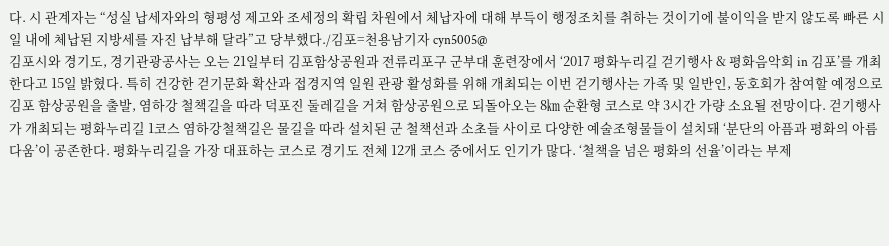다. 시 관계자는 “성실 납세자와의 형평성 제고와 조세정의 확립 차원에서 체납자에 대해 부득이 행정조치를 취하는 것이기에 불이익을 받지 않도록 빠른 시일 내에 체납된 지방세를 자진 납부해 달라”고 당부했다./김포=천용남기자 cyn5005@
김포시와 경기도, 경기관광공사는 오는 21일부터 김포함상공원과 전류리포구 군부대 훈련장에서 ‘2017 평화누리길 걷기행사 & 평화음악회 in 김포’를 개최한다고 15일 밝혔다. 특히 건강한 걷기문화 확산과 접경지역 일원 관광 활성화를 위해 개최되는 이번 걷기행사는 가족 및 일반인, 동호회가 참여할 예정으로 김포 함상공원을 출발, 염하강 철책길을 따라 덕포진 둘레길을 거쳐 함상공원으로 되돌아오는 8㎞ 순환형 코스로 약 3시간 가량 소요될 전망이다. 걷기행사가 개최되는 평화누리길 1코스 염하강철책길은 물길을 따라 설치된 군 철책선과 소초들 사이로 다양한 예술조형물들이 설치돼 ‘분단의 아픔과 평화의 아름다움’이 공존한다. 평화누리길을 가장 대표하는 코스로 경기도 전체 12개 코스 중에서도 인기가 많다. ‘철책을 넘은 평화의 선율’이라는 부제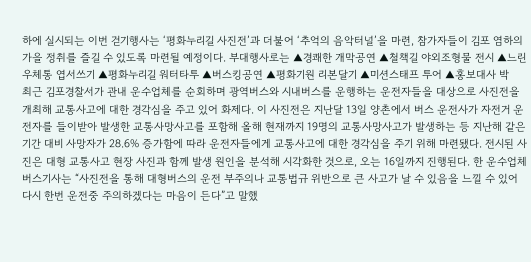하에 실시되는 이번 걷기행사는 ‘평화누리길 사진전’과 더불어 ‘추억의 음악터널’을 마련, 참가자들이 김포 염하의 가을 정취를 즐길 수 있도록 마련될 예정이다. 부대행사로는 ▲경쾌한 개막공연 ▲철책길 야외조형물 전시 ▲느린우체통 엽서쓰기 ▲평화누리길 워터타투 ▲버스킹공연 ▲평화기원 리본달기 ▲미션스태프 투어 ▲홍보대사 박
최근 김포경찰서가 관내 운수업체를 순회하며 광역버스와 시내버스를 운행하는 운전자들을 대상으로 사진전을 개최해 교통사고에 대한 경각심을 주고 있어 화제다. 이 사진전은 지난달 13일 양촌에서 버스 운전사가 자전거 운전자를 들이받아 발생한 교통사망사고를 포함해 올해 현재까지 19명의 교통사망사고가 발생하는 등 지난해 같은 기간 대비 사망자가 28.6% 증가함에 따라 운전자들에게 교통사고에 대한 경각심을 주기 위해 마련됐다. 전시된 사진은 대형 교통사고 현장 사진과 함께 발생 원인을 분석해 시각화한 것으로, 오는 16일까지 진행된다. 한 운수업체 버스기사는 “사진전을 통해 대형버스의 운전 부주의나 교통법규 위반으로 큰 사고가 날 수 있음을 느낄 수 있어 다시 한번 운전중 주의하겠다는 마음이 든다”고 말했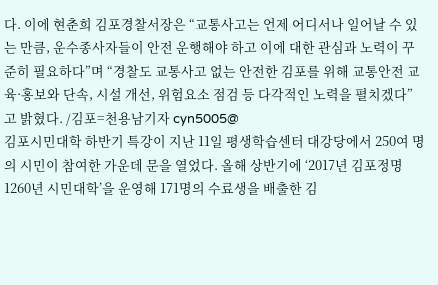다. 이에 현춘희 김포경찰서장은 “교통사고는 언제 어디서나 일어날 수 있는 만큼, 운수종사자들이 안전 운행해야 하고 이에 대한 관심과 노력이 꾸준히 필요하다”며 “경찰도 교통사고 없는 안전한 김포를 위해 교통안전 교육·홍보와 단속, 시설 개선, 위험요소 점검 등 다각적인 노력을 펼치겠다”고 밝혔다. /김포=천용남기자 cyn5005@
김포시민대학 하반기 특강이 지난 11일 평생학습센터 대강당에서 250여 명의 시민이 참여한 가운데 문을 열었다. 올해 상반기에 ‘2017년 김포정명 1260년 시민대학’을 운영해 171명의 수료생을 배출한 김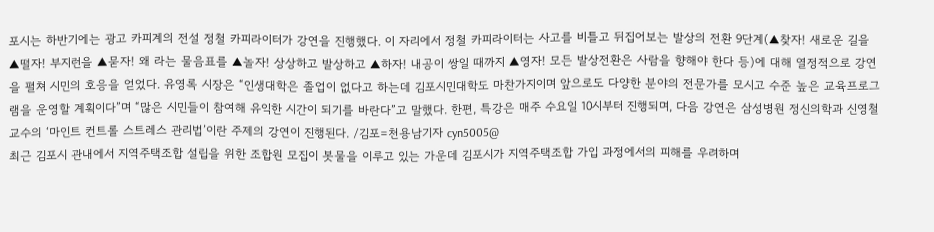포시는 하반기에는 광고 카피계의 전설 정철 카피라이터가 강연을 진행했다. 이 자리에서 정철 카피라이터는 사고를 비틀고 뒤집어보는 발상의 전환 9단계(▲찾자! 새로운 길을 ▲떨자! 부지런을 ▲묻자! 왜 라는 물음표를 ▲놀자! 상상하고 발상하고 ▲하자! 내공이 쌍일 때까지 ▲영자! 모든 발상전환은 사람을 향해야 한다 등)에 대해 열정적으로 강연을 펼쳐 시민의 호응을 얻었다. 유영록 시장은 “인생대학은 졸업이 없다고 하는데 김포시민대학도 마찬가지이며 앞으로도 다양한 분야의 전문가를 모시고 수준 높은 교육프로그램을 운영할 계획이다”며 “많은 시민들이 참여해 유익한 시간이 되기를 바란다”고 말했다. 한편, 특강은 매주 수요일 10시부터 진행되며, 다음 강연은 삼성병원 정신의학과 신영철 교수의 ‘마인트 컨트롤 스트레스 관리법’이란 주제의 강연이 진행된다. /김포=천용남기자 cyn5005@
최근 김포시 관내에서 지역주택조합 설립을 위한 조합원 모집이 봇물을 이루고 있는 가운데 김포시가 지역주택조합 가입 과정에서의 피해를 우려하며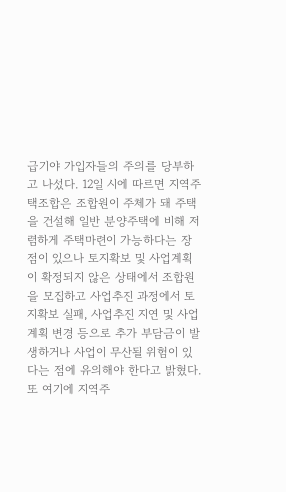급기야 가입자들의 주의를 당부하고 나섰다. 12일 시에 따르면 지역주택조합은 조합원이 주체가 돼 주택을 건설해 일반 분양주택에 비해 저렴하게 주택마련이 가능하다는 장점이 있으나 토지확보 및 사업계획이 확정되지 않은 상태에서 조합원을 모집하고 사업추진 과정에서 토지확보 실패, 사업추진 지연 및 사업계획 변경 등으로 추가 부담금이 발생하거나 사업이 무산될 위험이 있다는 점에 유의해야 한다고 밝혔다. 또 여기에 지역주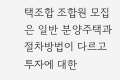택조합 조합원 모집은 일반 분양주택과 절차방법이 다르고 투자에 대한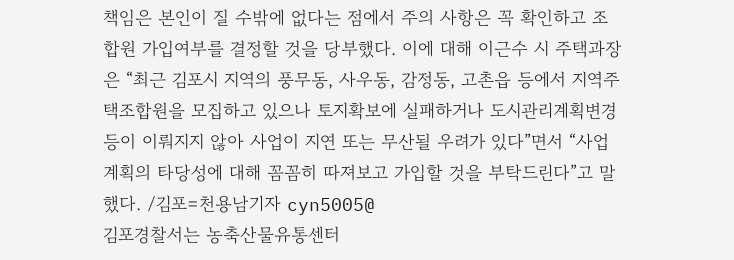책임은 본인이 질 수밖에 없다는 점에서 주의 사항은 꼭 확인하고 조합원 가입여부를 결정할 것을 당부했다. 이에 대해 이근수 시 주택과장은 “최근 김포시 지역의 풍무동, 사우동, 감정동, 고촌읍 등에서 지역주택조합원을 모집하고 있으나 토지확보에 실패하거나 도시관리계획변경등이 이뤄지지 않아 사업이 지연 또는 무산될 우려가 있다”면서 “사업계획의 타당성에 대해 꼼꼼히 따져보고 가입할 것을 부탁드린다”고 말했다. /김포=천용남기자 cyn5005@
김포경찰서는 농축산물유통센터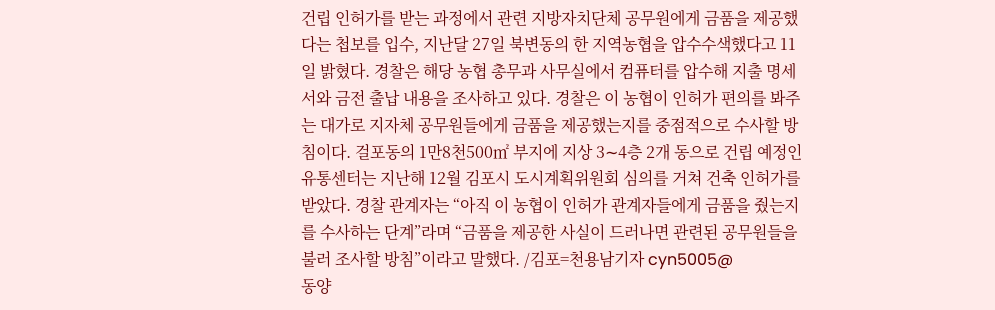건립 인허가를 받는 과정에서 관련 지방자치단체 공무원에게 금품을 제공했다는 첩보를 입수, 지난달 27일 북변동의 한 지역농협을 압수수색했다고 11일 밝혔다. 경찰은 해당 농협 총무과 사무실에서 컴퓨터를 압수해 지출 명세서와 금전 출납 내용을 조사하고 있다. 경찰은 이 농협이 인허가 편의를 봐주는 대가로 지자체 공무원들에게 금품을 제공했는지를 중점적으로 수사할 방침이다. 걸포동의 1만8천500㎡ 부지에 지상 3∼4층 2개 동으로 건립 예정인 유통센터는 지난해 12월 김포시 도시계획위원회 심의를 거쳐 건축 인허가를 받았다. 경찰 관계자는 “아직 이 농협이 인허가 관계자들에게 금품을 줬는지를 수사하는 단계”라며 “금품을 제공한 사실이 드러나면 관련된 공무원들을 불러 조사할 방침”이라고 말했다. /김포=천용남기자 cyn5005@
동양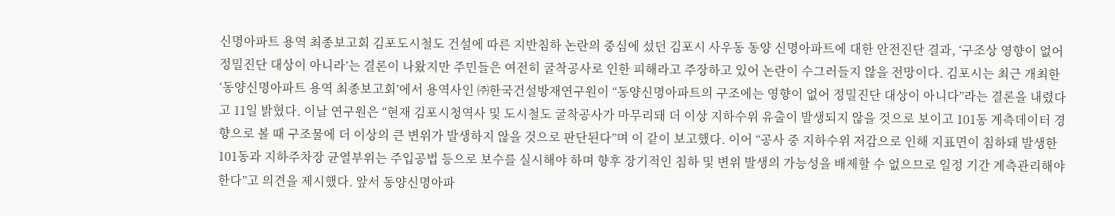신명아파트 용역 최종보고회 김포도시철도 건설에 따른 지반침하 논란의 중심에 섰던 김포시 사우동 동양 신명아파트에 대한 안전진단 결과, ‘구조상 영향이 없어 정밀진단 대상이 아니라’는 결론이 나왔지만 주민들은 여전히 굴착공사로 인한 피해라고 주장하고 있어 논란이 수그러들지 않을 전망이다. 김포시는 최근 개최한 ‘동양신명아파트 용역 최종보고회’에서 용역사인 ㈜한국건설방재연구원이 “동양신명아파트의 구조에는 영향이 없어 정밀진단 대상이 아니다”라는 결론을 내렸다고 11일 밝혔다. 이날 연구원은 “현재 김포시청역사 및 도시철도 굴착공사가 마무리돼 더 이상 지하수위 유출이 발생되지 않을 것으로 보이고 101동 계측데이터 경향으로 볼 때 구조물에 더 이상의 큰 변위가 발생하지 않을 것으로 판단된다”며 이 같이 보고했다. 이어 “공사 중 지하수위 저감으로 인해 지표면이 침하돼 발생한 101동과 지하주차장 균열부위는 주입공법 등으로 보수를 실시해야 하며 향후 장기적인 침하 및 변위 발생의 가능성을 배제할 수 없으므로 일정 기간 계측관리해야 한다”고 의견을 제시했다. 앞서 동양신명아파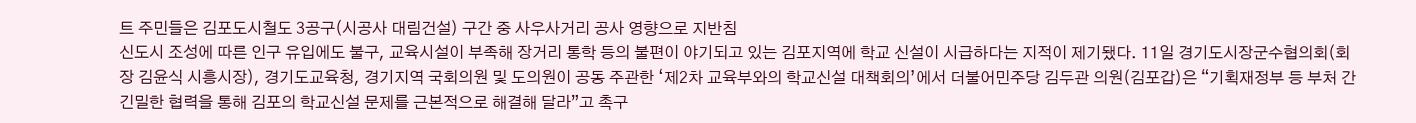트 주민들은 김포도시철도 3공구(시공사 대림건설) 구간 중 사우사거리 공사 영향으로 지반침
신도시 조성에 따른 인구 유입에도 불구, 교육시설이 부족해 장거리 통학 등의 불편이 야기되고 있는 김포지역에 학교 신설이 시급하다는 지적이 제기됐다. 11일 경기도시장군수협의회(회장 김윤식 시흥시장), 경기도교육청, 경기지역 국회의원 및 도의원이 공동 주관한 ‘제2차 교육부와의 학교신설 대책회의’에서 더불어민주당 김두관 의원(김포갑)은 “기획재정부 등 부처 간 긴밀한 협력을 통해 김포의 학교신설 문제를 근본적으로 해결해 달라”고 촉구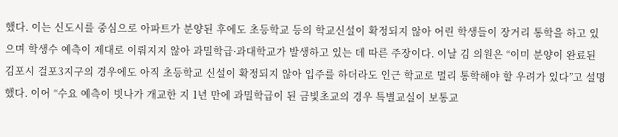했다. 이는 신도시를 중심으로 아파트가 분양된 후에도 초등학교 등의 학교신설이 확정되지 않아 어린 학생들이 장거리 통학을 하고 있으며 학생수 예측이 제대로 이뤄지지 않아 과밀학급·과대학교가 발생하고 있는 데 따른 주장이다. 이날 김 의원은 “이미 분양이 완료된 김포시 걸포3지구의 경우에도 아직 초등학교 신설이 확정되지 않아 입주를 하더라도 인근 학교로 멀리 통학해야 할 우려가 있다”고 설명했다. 이어 “수요 예측이 빗나가 개교한 지 1년 만에 과밀학급이 된 금빛초교의 경우 특별교실이 보통교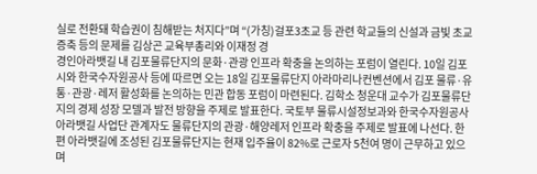실로 전환돼 학습권이 침해받는 처지다”며 “(가칭)걸포3초교 등 관련 학교들의 신설과 금빛 초교 증축 등의 문제를 김상곤 교육부총리와 이재정 경
경인아라뱃길 내 김포물류단지의 문화·관광 인프라 확충을 논의하는 포럼이 열린다. 10일 김포시와 한국수자원공사 등에 따르면 오는 18일 김포물류단지 아라마리나컨벤션에서 김포 물류·유통·관광·레저 활성화를 논의하는 민관 합동 포럼이 마련된다. 김학소 청운대 교수가 김포물류단지의 경제 성장 모델과 발전 방향을 주제로 발표한다. 국토부 물류시설정보과와 한국수자원공사 아라뱃길 사업단 관계자도 물류단지의 관광·해양레저 인프라 확충을 주제로 발표에 나선다. 한편 아라뱃길에 조성된 김포물류단지는 현재 입주율이 82%로 근로자 5천여 명이 근무하고 있으며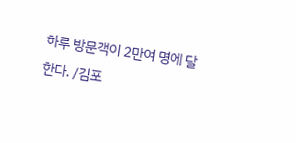하루 방문객이 2만여 명에 달한다. /김포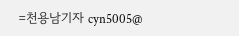=천용남기자 cyn5005@